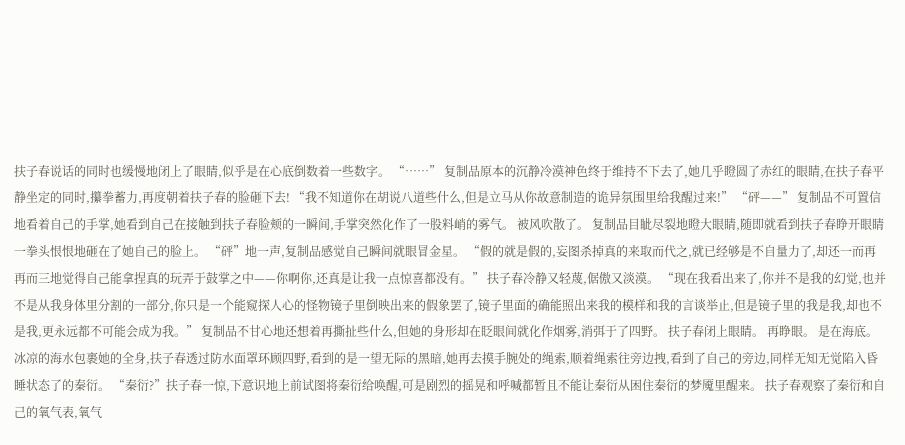扶子春说话的同时也缓慢地闭上了眼睛,似乎是在心底倒数着一些数字。 “……” 复制品原本的沉静冷漠神色终于维持不下去了,她几乎瞪圆了赤红的眼睛,在扶子春平静坐定的同时,攥拳蓄力,再度朝着扶子春的脸砸下去! “我不知道你在胡说八道些什么,但是立马从你故意制造的诡异氛围里给我醒过来!” “砰——” 复制品不可置信地看着自己的手掌,她看到自己在接触到扶子春脸颊的一瞬间,手掌突然化作了一股料峭的雾气。 被风吹散了。 复制品目眦尽裂地瞪大眼睛,随即就看到扶子春睁开眼睛一拳头恨恨地砸在了她自己的脸上。 “砰”地一声,复制品感觉自己瞬间就眼冒金星。 “假的就是假的,妄图杀掉真的来取而代之,就已经够是不自量力了,却还一而再再而三地觉得自己能拿捏真的玩弄于鼓掌之中——你啊你,还真是让我一点惊喜都没有。” 扶子春冷静又轻蔑,倨傲又淡漠。 “现在我看出来了,你并不是我的幻觉,也并不是从我身体里分割的一部分,你只是一个能窥探人心的怪物镜子里倒映出来的假象罢了,镜子里面的确能照出来我的模样和我的言谈举止,但是镜子里的我是我,却也不是我,更永远都不可能会成为我。” 复制品不甘心地还想着再撕扯些什么,但她的身形却在眨眼间就化作烟雾,消弭于了四野。 扶子春闭上眼睛。 再睁眼。 是在海底。 冰凉的海水包裹她的全身,扶子春透过防水面罩环顾四野,看到的是一望无际的黑暗,她再去摸手腕处的绳索,顺着绳索往旁边拽,看到了自己的旁边,同样无知无觉陷入昏睡状态了的秦衍。 “秦衍?”扶子春一惊,下意识地上前试图将秦衍给唤醒,可是剧烈的摇晃和呼喊都暂且不能让秦衍从困住秦衍的梦魇里醒来。 扶子春观察了秦衍和自己的氧气表,氧气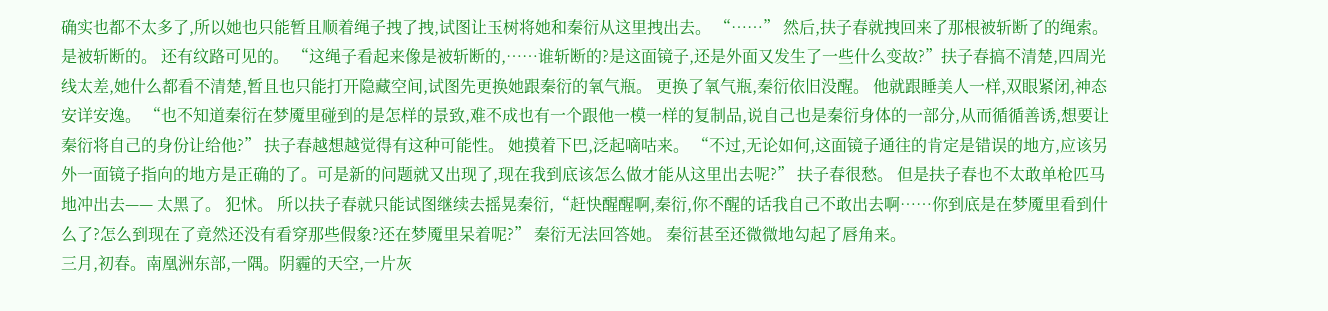确实也都不太多了,所以她也只能暂且顺着绳子拽了拽,试图让玉树将她和秦衍从这里拽出去。 “……” 然后,扶子春就拽回来了那根被斩断了的绳索。 是被斩断的。 还有纹路可见的。 “这绳子看起来像是被斩断的,……谁斩断的?是这面镜子,还是外面又发生了一些什么变故?”扶子春搞不清楚,四周光线太差,她什么都看不清楚,暂且也只能打开隐藏空间,试图先更换她跟秦衍的氧气瓶。 更换了氧气瓶,秦衍依旧没醒。 他就跟睡美人一样,双眼紧闭,神态安详安逸。 “也不知道秦衍在梦魇里碰到的是怎样的景致,难不成也有一个跟他一模一样的复制品,说自己也是秦衍身体的一部分,从而循循善诱,想要让秦衍将自己的身份让给他?” 扶子春越想越觉得有这种可能性。 她摸着下巴,泛起嘀咕来。 “不过,无论如何,这面镜子通往的肯定是错误的地方,应该另外一面镜子指向的地方是正确的了。可是新的问题就又出现了,现在我到底该怎么做才能从这里出去呢?” 扶子春很愁。 但是扶子春也不太敢单枪匹马地冲出去—— 太黑了。 犯怵。 所以扶子春就只能试图继续去摇晃秦衍,“赶快醒醒啊,秦衍,你不醒的话我自己不敢出去啊……你到底是在梦魇里看到什么了?怎么到现在了竟然还没有看穿那些假象?还在梦魇里呆着呢?” 秦衍无法回答她。 秦衍甚至还微微地勾起了唇角来。
三月,初春。南凰洲东部,一隅。阴霾的天空,一片灰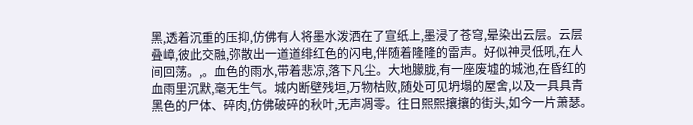黑,透着沉重的压抑,仿佛有人将墨水泼洒在了宣纸上,墨浸了苍穹,晕染出云层。云层叠嶂,彼此交融,弥散出一道道绯红色的闪电,伴随着隆隆的雷声。好似神灵低吼,在人间回荡。,。血色的雨水,带着悲凉,落下凡尘。大地朦胧,有一座废墟的城池,在昏红的血雨里沉默,毫无生气。城内断壁残垣,万物枯败,随处可见坍塌的屋舍,以及一具具青黑色的尸体、碎肉,仿佛破碎的秋叶,无声凋零。往日熙熙攘攘的街头,如今一片萧瑟。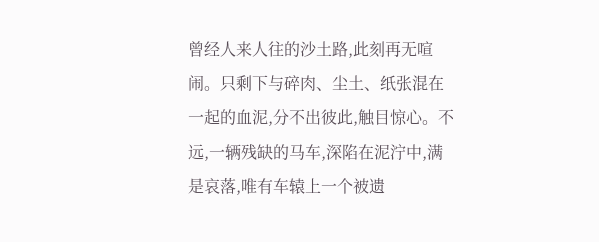曾经人来人往的沙土路,此刻再无喧闹。只剩下与碎肉、尘土、纸张混在一起的血泥,分不出彼此,触目惊心。不远,一辆残缺的马车,深陷在泥泞中,满是哀落,唯有车辕上一个被遗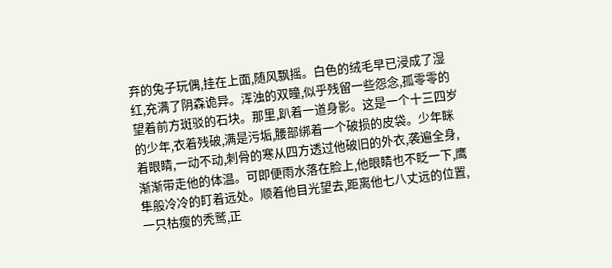弃的兔子玩偶,挂在上面,随风飘摇。白色的绒毛早已浸成了湿红,充满了阴森诡异。浑浊的双瞳,似乎残留一些怨念,孤零零的望着前方斑驳的石块。那里,趴着一道身影。这是一个十三四岁的少年,衣着残破,满是污垢,腰部绑着一个破损的皮袋。少年眯着眼睛,一动不动,刺骨的寒从四方透过他破旧的外衣,袭遍全身,渐渐带走他的体温。可即便雨水落在脸上,他眼睛也不眨一下,鹰隼般冷冷的盯着远处。顺着他目光望去,距离他七八丈远的位置,一只枯瘦的秃鹫,正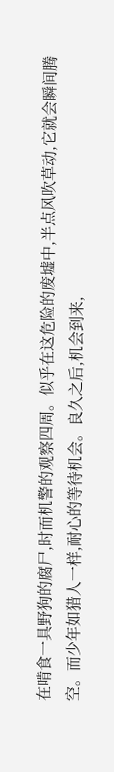在啃食一具野狗的腐尸,时而机警的观察四周。似乎在这危险的废墟中,半点风吹草动,它就会瞬间腾空。而少年如猎人一样,耐心的等待机会。良久之后,机会到来,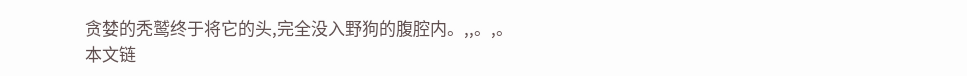贪婪的秃鹫终于将它的头,完全没入野狗的腹腔内。,,。,。
本文链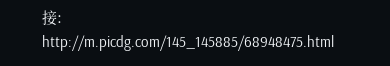接:
http://m.picdg.com/145_145885/68948475.html